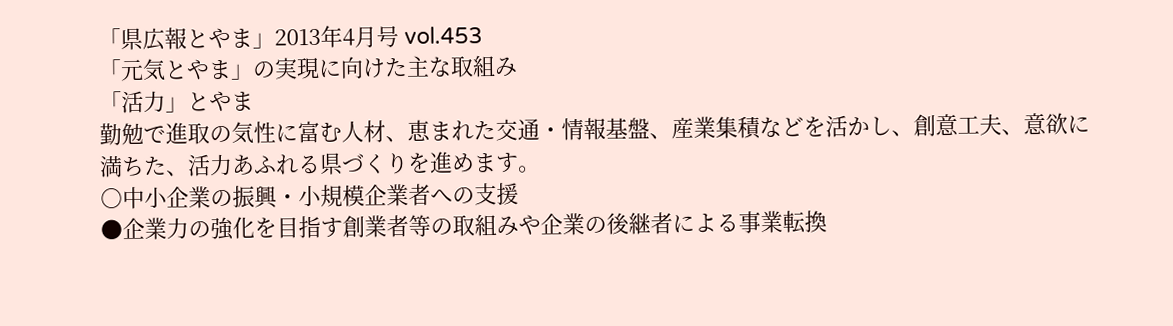「県広報とやま」2013年4月号 vol.453
「元気とやま」の実現に向けた主な取組み
「活力」とやま
勤勉で進取の気性に富む人材、恵まれた交通・情報基盤、産業集積などを活かし、創意工夫、意欲に満ちた、活力あふれる県づくりを進めます。
○中小企業の振興・小規模企業者への支援
●企業力の強化を目指す創業者等の取組みや企業の後継者による事業転換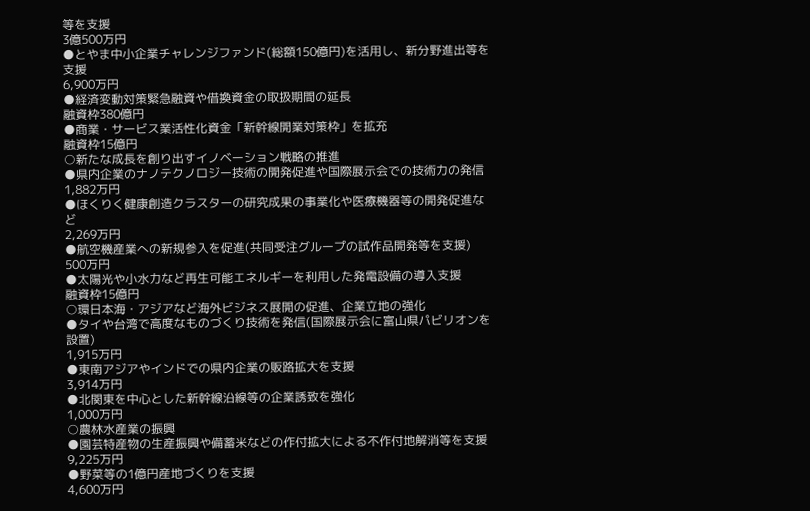等を支援
3億500万円
●とやま中小企業チャレンジファンド(総額150億円)を活用し、新分野進出等を支援
6,900万円
●経済変動対策緊急融資や借換資金の取扱期間の延長
融資枠380億円
●商業・サービス業活性化資金「新幹線開業対策枠」を拡充
融資枠15億円
○新たな成長を創り出すイノベーション戦略の推進
●県内企業のナノテクノロジー技術の開発促進や国際展示会での技術力の発信
1,882万円
●ほくりく健康創造クラスターの研究成果の事業化や医療機器等の開発促進など
2,269万円
●航空機産業への新規参入を促進(共同受注グループの試作品開発等を支援)
500万円
●太陽光や小水力など再生可能エネルギーを利用した発電設備の導入支援
融資枠15億円
○環日本海・アジアなど海外ビジネス展開の促進、企業立地の強化
●タイや台湾で高度なものづくり技術を発信(国際展示会に富山県パビリオンを設置)
1,915万円
●東南アジアやインドでの県内企業の販路拡大を支援
3,914万円
●北関東を中心とした新幹線沿線等の企業誘致を強化
1,000万円
○農林水産業の振興
●園芸特産物の生産振興や備蓄米などの作付拡大による不作付地解消等を支援
9,225万円
●野菜等の1億円産地づくりを支援
4,600万円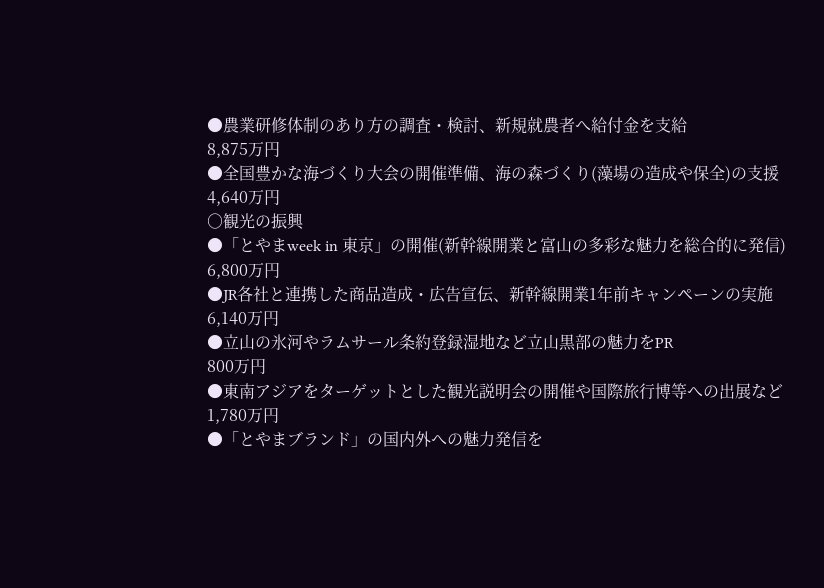●農業研修体制のあり方の調査・検討、新規就農者へ給付金を支給
8,875万円
●全国豊かな海づくり大会の開催準備、海の森づくり(藻場の造成や保全)の支援
4,640万円
○観光の振興
●「とやまweek in 東京」の開催(新幹線開業と富山の多彩な魅力を総合的に発信)
6,800万円
●JR各社と連携した商品造成・広告宣伝、新幹線開業1年前キャンペーンの実施
6,140万円
●立山の氷河やラムサール条約登録湿地など立山黒部の魅力をPR
800万円
●東南アジアをターゲットとした観光説明会の開催や国際旅行博等への出展など
1,780万円
●「とやまブランド」の国内外への魅力発信を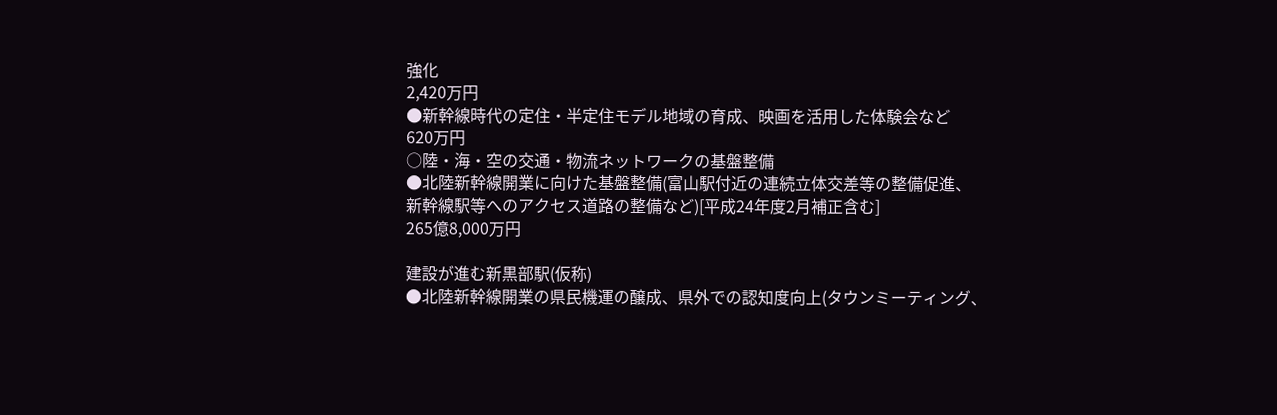強化
2,420万円
●新幹線時代の定住・半定住モデル地域の育成、映画を活用した体験会など
620万円
○陸・海・空の交通・物流ネットワークの基盤整備
●北陸新幹線開業に向けた基盤整備(富山駅付近の連続立体交差等の整備促進、
新幹線駅等へのアクセス道路の整備など)[平成24年度2月補正含む]
265億8,000万円

建設が進む新黒部駅(仮称)
●北陸新幹線開業の県民機運の醸成、県外での認知度向上(タウンミーティング、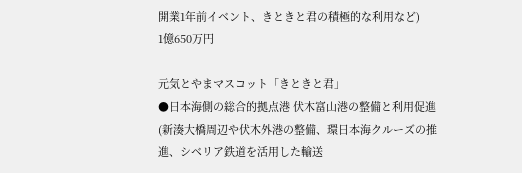開業1年前イベント、きときと君の積極的な利用など)
1億650万円

元気とやまマスコット「きときと君」
●日本海側の総合的拠点港 伏木富山港の整備と利用促進(新湊大橋周辺や伏木外港の整備、環日本海クルーズの推進、シベリア鉄道を活用した輸送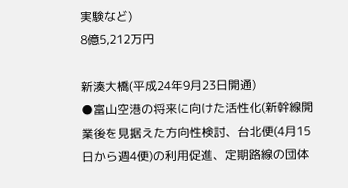実験など)
8億5,212万円

新湊大橋(平成24年9月23日開通)
●富山空港の将来に向けた活性化(新幹線開業後を見据えた方向性検討、台北便(4月15日から週4便)の利用促進、定期路線の団体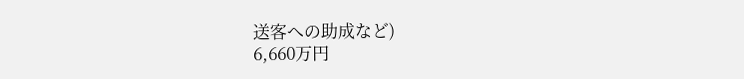送客への助成など)
6,660万円